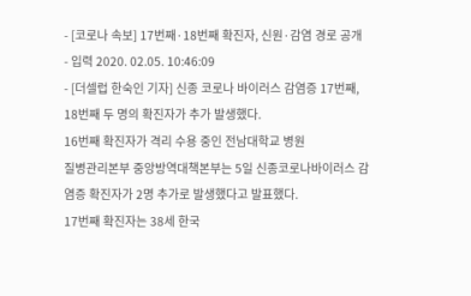- [코로나 속보] 17번째·18번째 확진자, 신원·감염 경로 공개
- 입력 2020. 02.05. 10:46:09
- [더셀럽 한숙인 기자] 신종 코로나 바이러스 감염증 17번째, 18번째 두 명의 확진자가 추가 발생했다.
16번째 확진자가 격리 수용 중인 전남대학교 병원
질병관리본부 중앙방역대책본부는 5일 신종코로나바이러스 감염증 확진자가 2명 추가로 발생했다고 발표했다.
17번째 확진자는 38세 한국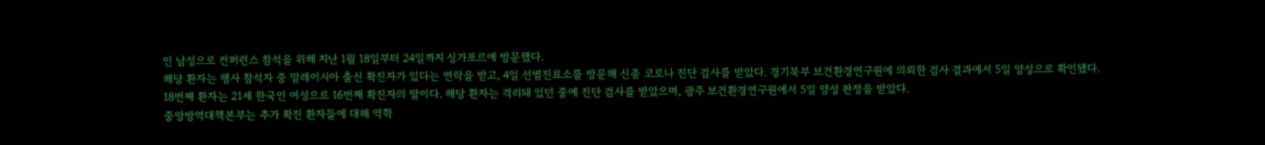인 남성으로 컨퍼런스 참석을 위해 지난 1월 18일부터 24일까지 싱가포르에 방문했다.
해당 환자는 행사 참석자 중 말레이시아 출신 확진자가 있다는 연락을 받고, 4일 선별진료소를 방문해 신종 코로나 진단 검사를 받았다. 경기북부 보건환경연구원에 의뢰한 검사 결과에서 5일 양성으로 확인됐다.
18번째 환자는 21세 한국인 여성으로 16번째 확진자의 딸이다. 해당 환자는 격리돼 있던 중에 진단 검사를 받았으며, 광주 보건환경연구원에서 5일 양성 판정을 받았다.
중앙방역대책본부는 추가 확진 환자들에 대해 역학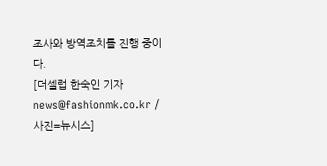조사와 방역조치를 진행 중이다.
[더셀럽 한숙인 기자 news@fashionmk.co.kr / 사진=뉴시스]